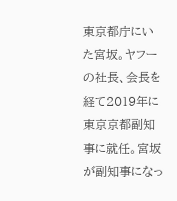東京都庁にいた宮坂。ヤフーの社長、会長を経て2019年に東京京都副知事に就任。宮坂が副知事になっ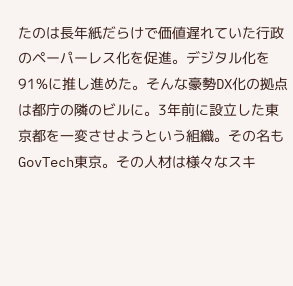たのは長年紙だらけで価値遅れていた行政のペーパーレス化を促進。デジタル化を91%に推し進めた。そんな豪勢DX化の拠点は都庁の隣のビルに。3年前に設立した東京都を一変させようという組織。その名もGovTech東京。その人材は様々なスキ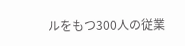ルをもつ300人の従業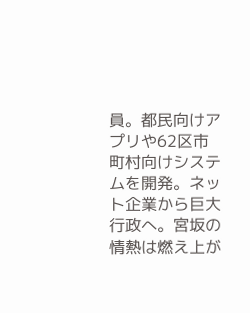員。都民向けアプリや62区市町村向けシステムを開発。ネット企業から巨大行政へ。宮坂の情熱は燃え上が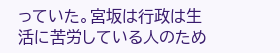っていた。宮坂は行政は生活に苦労している人のため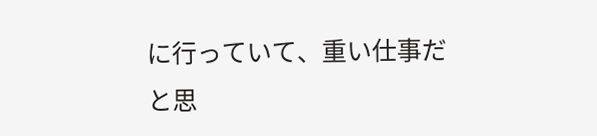に行っていて、重い仕事だと思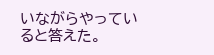いながらやっていると答えた。